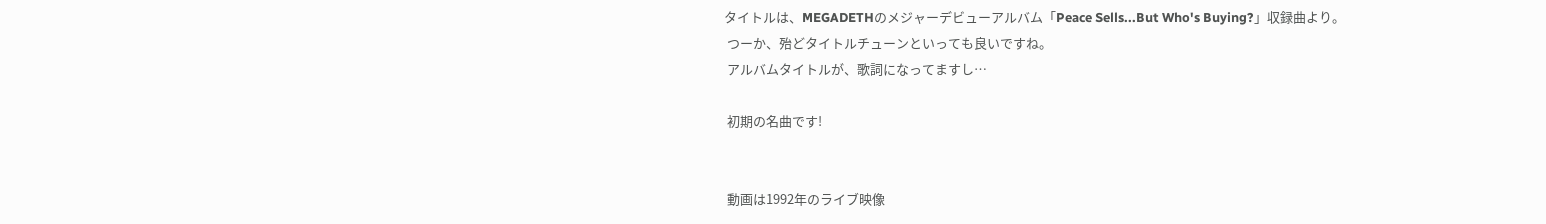タイトルは、MEGADETHのメジャーデビューアルバム「Peace Sells...But Who's Buying?」収録曲より。
 つーか、殆どタイトルチューンといっても良いですね。
 アルバムタイトルが、歌詞になってますし…

 初期の名曲です!


 動画は1992年のライブ映像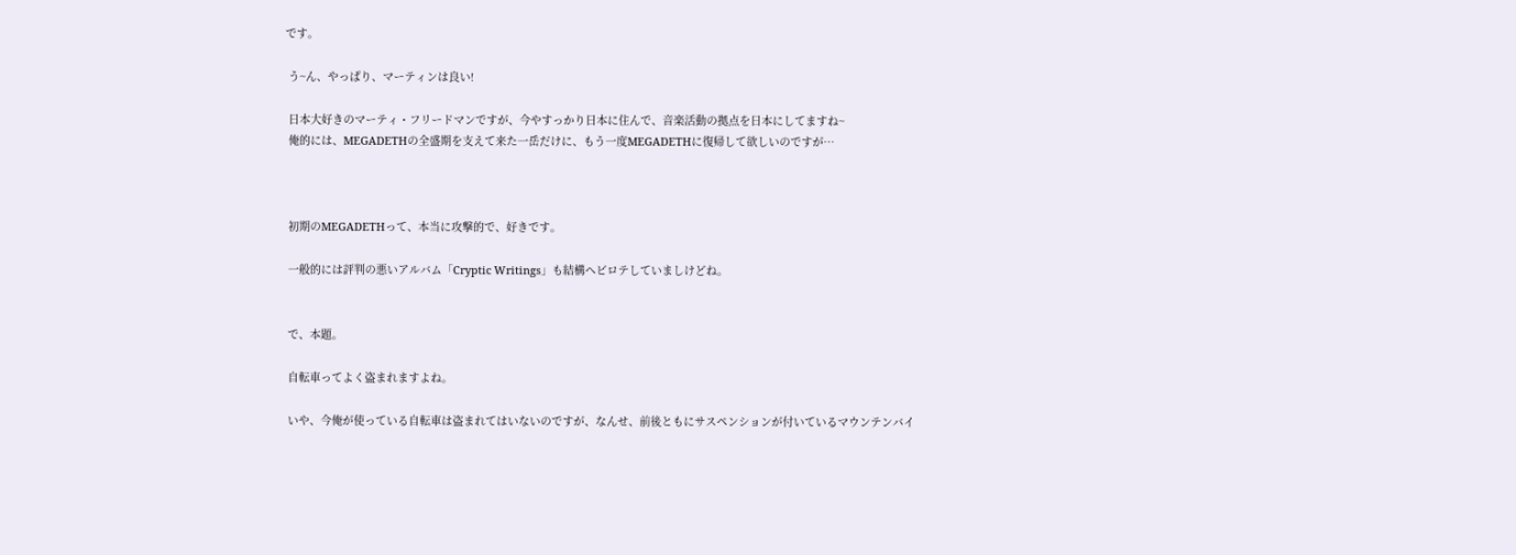です。

 う~ん、やっぱり、マーティンは良い!

 日本大好きのマーティ・フリードマンですが、今やすっかり日本に住んで、音楽活動の拠点を日本にしてますね~
 俺的には、MEGADETHの全盛期を支えて来た一岳だけに、もう一度MEGADETHに復帰して欲しいのですが…



 初期のMEGADETHって、本当に攻撃的で、好きです。

 一般的には評判の悪いアルバム「Cryptic Writings」も結構ヘビロテしていましけどね。


 で、本題。

 自転車ってよく盗まれますよね。

 いや、今俺が使っている自転車は盗まれてはいないのですが、なんせ、前後ともにサスペンションが付いているマウンテンバイ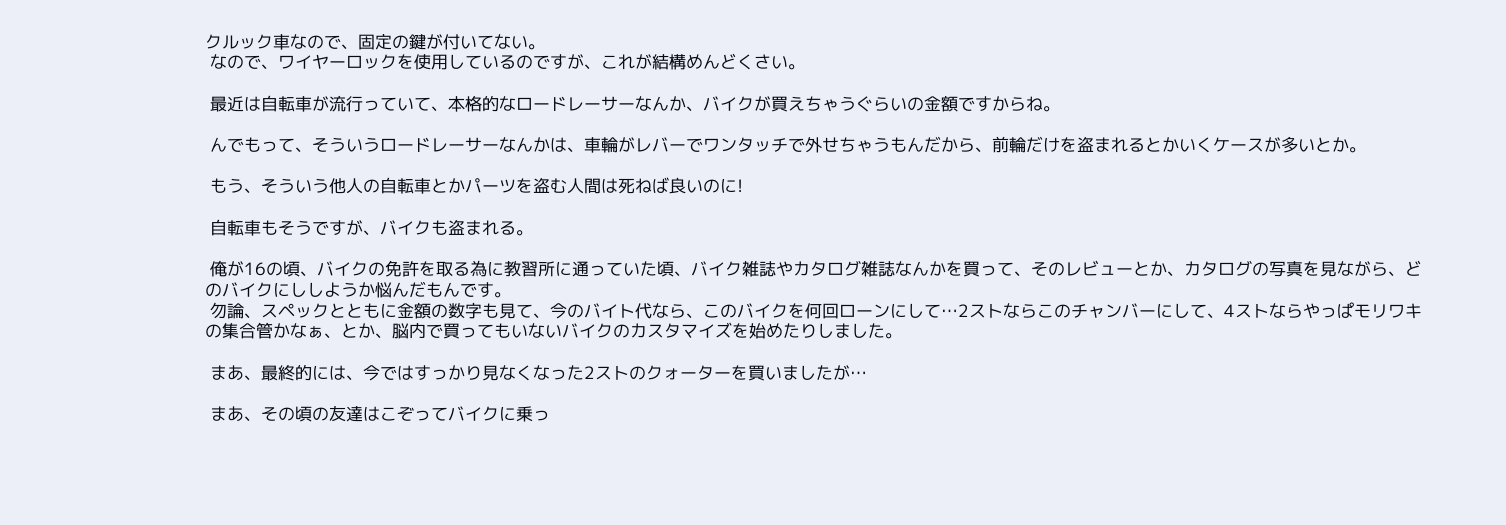クルック車なので、固定の鍵が付いてない。
 なので、ワイヤーロックを使用しているのですが、これが結構めんどくさい。

 最近は自転車が流行っていて、本格的なロードレーサーなんか、バイクが買えちゃうぐらいの金額ですからね。

 んでもって、そういうロードレーサーなんかは、車輪がレバーでワンタッチで外せちゃうもんだから、前輪だけを盗まれるとかいくケースが多いとか。

 もう、そういう他人の自転車とかパーツを盗む人間は死ねば良いのに!

 自転車もそうですが、バイクも盗まれる。

 俺が16の頃、バイクの免許を取る為に教習所に通っていた頃、バイク雑誌やカタログ雑誌なんかを買って、そのレビューとか、カタログの写真を見ながら、どのバイクにししようか悩んだもんです。
 勿論、スペックとともに金額の数字も見て、今のバイト代なら、このバイクを何回ローンにして…2ストならこのチャンバーにして、4ストならやっぱモリワキの集合管かなぁ、とか、脳内で買ってもいないバイクのカスタマイズを始めたりしました。

 まあ、最終的には、今ではすっかり見なくなった2ストのクォーターを買いましたが…

 まあ、その頃の友達はこぞってバイクに乗っ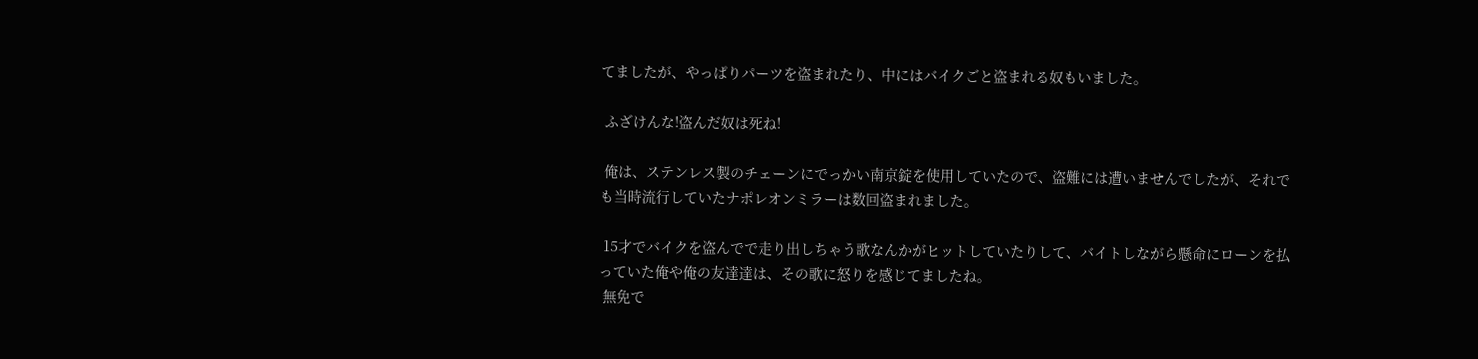てましたが、やっぱりパーツを盗まれたり、中にはバイクごと盗まれる奴もいました。

 ふざけんな!盗んだ奴は死ね!

 俺は、ステンレス製のチェーンにでっかい南京錠を使用していたので、盗難には遭いませんでしたが、それでも当時流行していたナポレオンミラーは数回盗まれました。

 15才でバイクを盗んでで走り出しちゃう歌なんかがヒットしていたりして、バイトしながら懸命にローンを払っていた俺や俺の友達達は、その歌に怒りを感じてましたね。
 無免で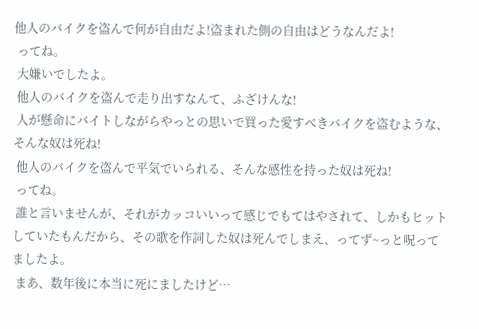他人のバイクを盗んで何が自由だよ!盗まれた側の自由はどうなんだよ!
 ってね。
 大嫌いでしたよ。
 他人のバイクを盗んで走り出すなんて、ふざけんな!
 人が懸命にバイトしながらやっとの思いで買った愛すべきバイクを盗むような、そんな奴は死ね!
 他人のバイクを盗んで平気でいられる、そんな感性を持った奴は死ね!
 ってね。
 誰と言いませんが、それがカッコいいって感じでもてはやされて、しかもヒットしていたもんだから、その歌を作詞した奴は死んでしまえ、ってず~っと呪ってましたよ。
 まあ、数年後に本当に死にましたけど…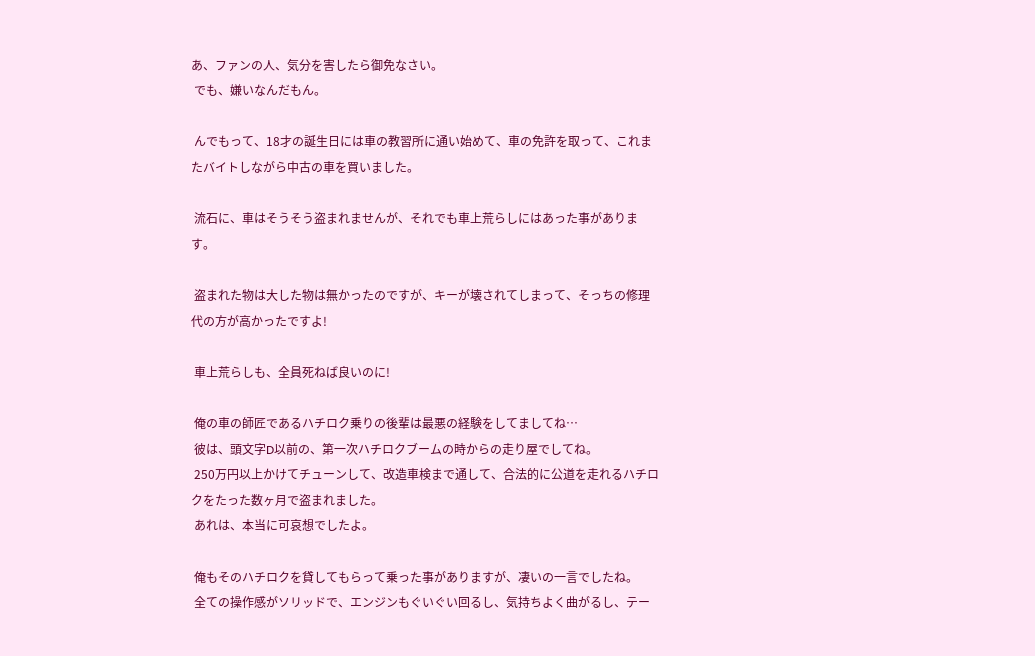あ、ファンの人、気分を害したら御免なさい。
 でも、嫌いなんだもん。

 んでもって、18才の誕生日には車の教習所に通い始めて、車の免許を取って、これまたバイトしながら中古の車を買いました。

 流石に、車はそうそう盗まれませんが、それでも車上荒らしにはあった事があります。

 盗まれた物は大した物は無かったのですが、キーが壊されてしまって、そっちの修理代の方が高かったですよ!

 車上荒らしも、全員死ねば良いのに!

 俺の車の師匠であるハチロク乗りの後輩は最悪の経験をしてましてね…
 彼は、頭文字D以前の、第一次ハチロクブームの時からの走り屋でしてね。
 250万円以上かけてチューンして、改造車検まで通して、合法的に公道を走れるハチロクをたった数ヶ月で盗まれました。
 あれは、本当に可哀想でしたよ。

 俺もそのハチロクを貸してもらって乗った事がありますが、凄いの一言でしたね。
 全ての操作感がソリッドで、エンジンもぐいぐい回るし、気持ちよく曲がるし、テー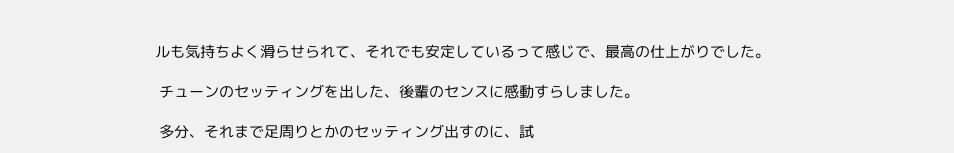ルも気持ちよく滑らせられて、それでも安定しているって感じで、最高の仕上がりでした。

 チューンのセッティングを出した、後輩のセンスに感動すらしました。

 多分、それまで足周りとかのセッティング出すのに、試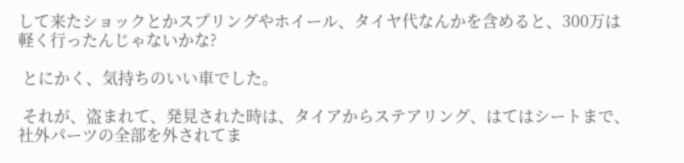して来たショックとかスプリングやホイール、タイヤ代なんかを含めると、300万は軽く行ったんじゃないかな?

 とにかく、気持ちのいい車でした。

 それが、盗まれて、発見された時は、タイアからステアリング、はてはシートまで、社外パーツの全部を外されてま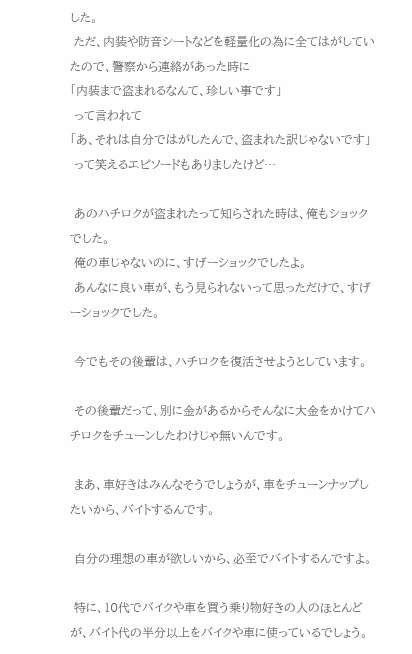した。
 ただ、内装や防音シートなどを軽量化の為に全てはがしていたので、警察から連絡があった時に
「内装まで盗まれるなんて、珍しい事です」
 って言われて
「あ、それは自分ではがしたんで、盗まれた訳じゃないです」
 って笑えるエピソードもありましたけど…

 あのハチロクが盗まれたって知らされた時は、俺もショックでした。
 俺の車じゃないのに、すげーショックでしたよ。
 あんなに良い車が、もう見られないって思っただけで、すげーショックでした。

 今でもその後輩は、ハチロクを復活させようとしています。

 その後輩だって、別に金があるからそんなに大金をかけてハチロクをチューンしたわけじゃ無いんです。

 まあ、車好きはみんなそうでしょうが、車をチューンナップしたいから、バイトするんです。

 自分の理想の車が欲しいから、必至でバイトするんですよ。

 特に、10代でバイクや車を買う乗り物好きの人のほとんどが、バイト代の半分以上をバイクや車に使っているでしょう。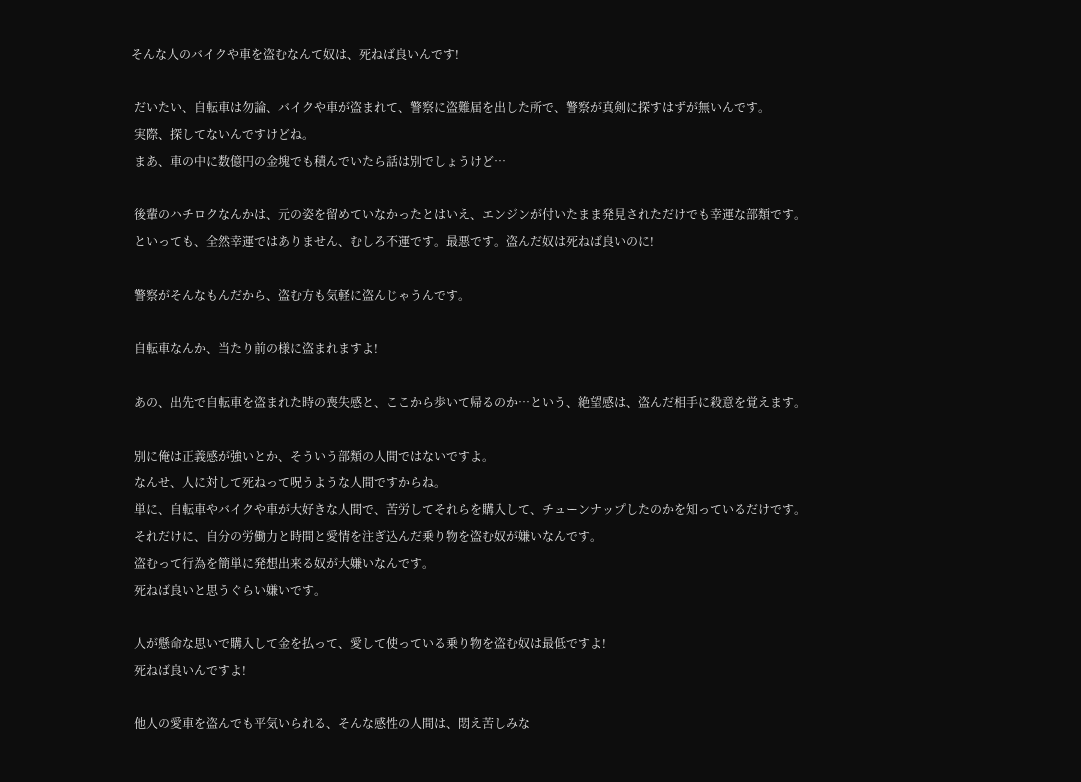そんな人のバイクや車を盗むなんて奴は、死ねば良いんです!

 だいたい、自転車は勿論、バイクや車が盗まれて、警察に盗難届を出した所で、警察が真剣に探すはずが無いんです。
 実際、探してないんですけどね。
 まあ、車の中に数億円の金塊でも積んでいたら話は別でしょうけど…

 後輩のハチロクなんかは、元の姿を留めていなかったとはいえ、エンジンが付いたまま発見されただけでも幸運な部類です。
 といっても、全然幸運ではありません、むしろ不運です。最悪です。盗んだ奴は死ねば良いのに!

 警察がそんなもんだから、盗む方も気軽に盗んじゃうんです。

 自転車なんか、当たり前の様に盗まれますよ!

 あの、出先で自転車を盗まれた時の喪失感と、ここから歩いて帰るのか…という、絶望感は、盗んだ相手に殺意を覚えます。

 別に俺は正義感が強いとか、そういう部類の人間ではないですよ。
 なんせ、人に対して死ねって呪うような人間ですからね。
 単に、自転車やバイクや車が大好きな人間で、苦労してそれらを購入して、チューンナップしたのかを知っているだけです。
 それだけに、自分の労働力と時間と愛情を注ぎ込んだ乗り物を盗む奴が嫌いなんです。
 盗むって行為を簡単に発想出来る奴が大嫌いなんです。
 死ねば良いと思うぐらい嫌いです。

 人が懸命な思いで購入して金を払って、愛して使っている乗り物を盗む奴は最低ですよ!
 死ねば良いんですよ!

 他人の愛車を盗んでも平気いられる、そんな感性の人間は、悶え苦しみな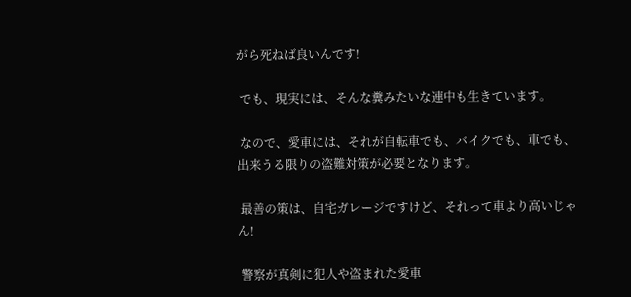がら死ねば良いんです!

 でも、現実には、そんな糞みたいな連中も生きています。

 なので、愛車には、それが自転車でも、バイクでも、車でも、出来うる限りの盗難対策が必要となります。

 最善の策は、自宅ガレージですけど、それって車より高いじゃん!

 警察が真剣に犯人や盗まれた愛車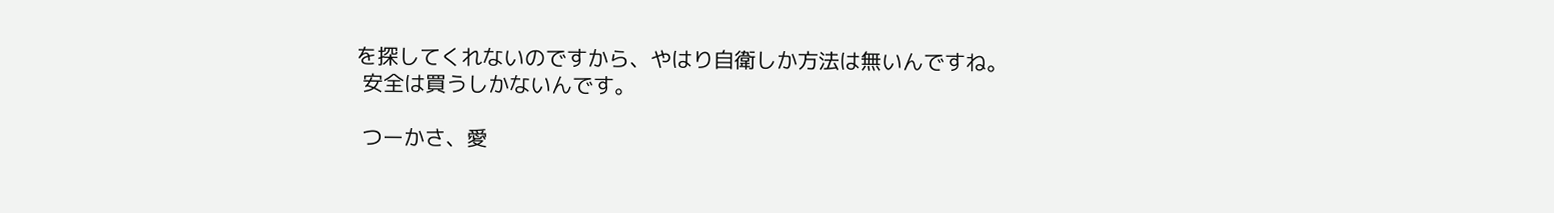を探してくれないのですから、やはり自衛しか方法は無いんですね。
 安全は買うしかないんです。

 つーかさ、愛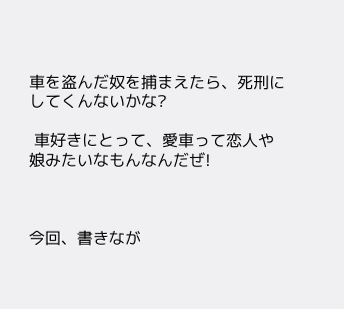車を盗んだ奴を捕まえたら、死刑にしてくんないかな?

 車好きにとって、愛車って恋人や娘みたいなもんなんだぜ!



今回、書きなが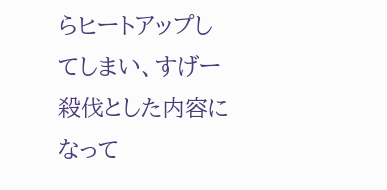らヒートアップしてしまい、すげー殺伐とした内容になって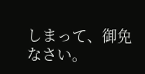しまって、御免なさい。